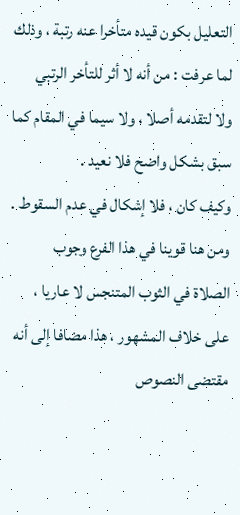التعليل بكون قيده متأخرا عنه رتبة ، وذلك لما عرفت : من أنه لا أثر للتأخر الرتبي
ولا لتقدمه أصلا ، ولا سيما في المقام كما سبق بشكل واضح فلا نعيد .
وكيف كان ، فلا إشكال في عدم السقوط . ومن هنا قوينا في هذا الفرع وجوب
الصلاة في الثوب المتنجس لا عاريا ، على خلاف المشهور ، هذا مضافا إلى أنه
مقتضى النصوص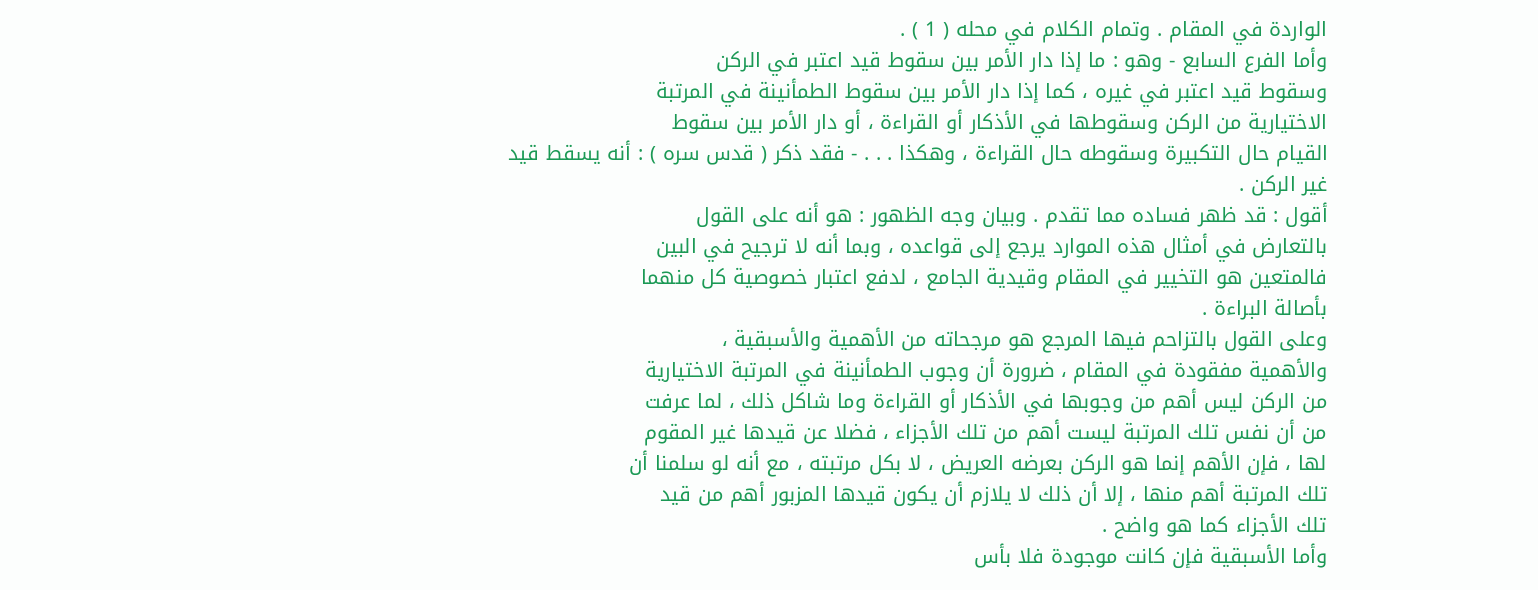الواردة في المقام . وتمام الكلام في محله ( 1 ) .
وأما الفرع السابع - وهو : ما إذا دار الأمر بين سقوط قيد اعتبر في الركن
وسقوط قيد اعتبر في غيره ، كما إذا دار الأمر بين سقوط الطمأنينة في المرتبة
الاختيارية من الركن وسقوطها في الأذكار أو القراءة ، أو دار الأمر بين سقوط
القيام حال التكبيرة وسقوطه حال القراءة ، وهكذا . . . - فقد ذكر ( قدس سره ) : أنه يسقط قيد
غير الركن .
أقول : قد ظهر فساده مما تقدم . وبيان وجه الظهور : هو أنه على القول
بالتعارض في أمثال هذه الموارد يرجع إلى قواعده ، وبما أنه لا ترجيح في البين
فالمتعين هو التخيير في المقام وقيدية الجامع ، لدفع اعتبار خصوصية كل منهما
بأصالة البراءة .
وعلى القول بالتزاحم فيها المرجع هو مرجحاته من الأهمية والأسبقية ،
والأهمية مفقودة في المقام ، ضرورة أن وجوب الطمأنينة في المرتبة الاختيارية
من الركن ليس أهم من وجوبها في الأذكار أو القراءة وما شاكل ذلك ، لما عرفت
من أن نفس تلك المرتبة ليست أهم من تلك الأجزاء ، فضلا عن قيدها غير المقوم
لها ، فإن الأهم إنما هو الركن بعرضه العريض ، لا بكل مرتبته ، مع أنه لو سلمنا أن
تلك المرتبة أهم منها ، إلا أن ذلك لا يلازم أن يكون قيدها المزبور أهم من قيد
تلك الأجزاء كما هو واضح .
وأما الأسبقية فإن كانت موجودة فلا بأس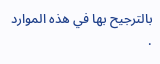بالترجيح بها في هذه الموارد .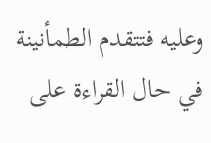وعليه فتتقدم الطمأنينة في حال القراءة على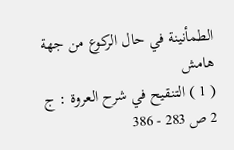الطمأنينة في حال الركوع من جهة
هامش
( 1 ) التنقيح في شرح العروة : ج 2 ص 283 - 386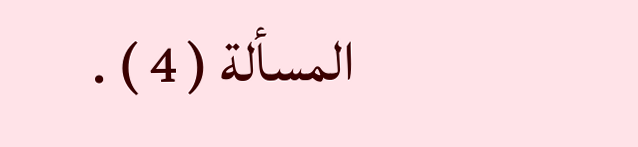المسألة ( 4 ) .